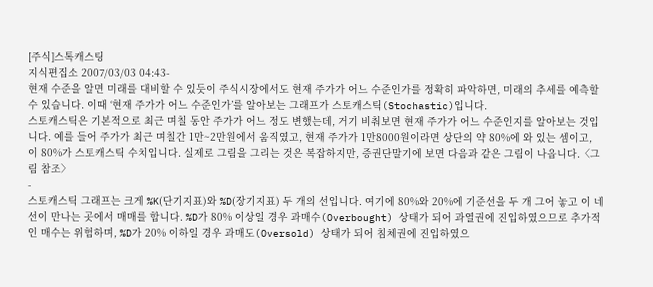[주식]스톡캐스팅
지식편집소 2007/03/03 04:43-
현재 수준을 알면 미래를 대비할 수 있듯이 주식시장에서도 현재 주가가 어느 수준인가를 정확히 파악하면, 미래의 추세를 예측할 수 있습니다. 이때 ‘현재 주가가 어느 수준인가’를 알아보는 그래프가 스토캐스틱(Stochastic)입니다.
스토캐스틱은 기본적으로 최근 며칠 동안 주가가 어느 정도 변했는데, 거기 비춰보면 현재 주가가 어느 수준인지를 알아보는 것입니다. 예를 들어 주가가 최근 며칠간 1만~2만원에서 움직였고, 현재 주가가 1만8000원이라면 상단의 약 80%에 와 있는 셈이고, 이 80%가 스토캐스틱 수치입니다. 실제로 그림을 그리는 것은 복잡하지만, 증권단말기에 보면 다음과 같은 그림이 나옵니다.〈그림 참조〉
-
스토캐스틱 그래프는 크게 %K(단기지표)와 %D(장기지표) 두 개의 선입니다. 여기에 80%와 20%에 기준선을 두 개 그어 놓고 이 네 선이 만나는 곳에서 매매를 합니다. %D가 80% 이상일 경우 과매수(Overbought) 상태가 되어 과열권에 진입하였으므로 추가적인 매수는 위험하며, %D가 20% 이하일 경우 과매도(Oversold) 상태가 되어 침체권에 진입하였으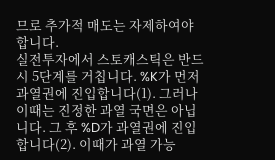므로 추가적 매도는 자제하여야 합니다.
실전투자에서 스토캐스틱은 반드시 5단계를 거칩니다. %K가 먼저 과열권에 진입합니다(1). 그러나 이때는 진정한 과열 국면은 아닙니다. 그 후 %D가 과열권에 진입합니다(2). 이때가 과열 가능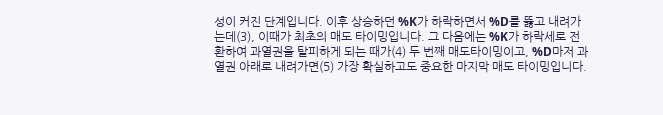성이 커진 단계입니다. 이후 상승하던 %K가 하락하면서 %D를 뚫고 내려가는데(3), 이때가 최초의 매도 타이밍입니다. 그 다음에는 %K가 하락세로 전환하여 과열권을 탈피하게 되는 때가(4) 두 번째 매도타이밍이고, %D마저 과열권 아래로 내려가면(5) 가장 확실하고도 중요한 마지막 매도 타이밍입니다.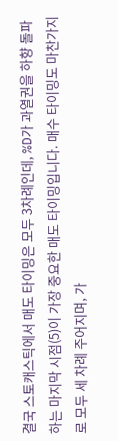결국 스토캐스틱에서 매도 타이밍은 모두 3차례인데, %D가 과열권을 하향 돌파하는 마지막 시점(5)이 가장 중요한 매도 타이밍입니다. 매수 타이밍도 마찬가지로 모두 세 차례 주어지며, 가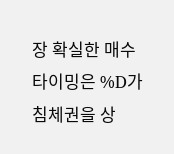장 확실한 매수 타이밍은 %D가 침체권을 상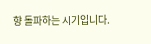향 돌파하는 시기입니다.